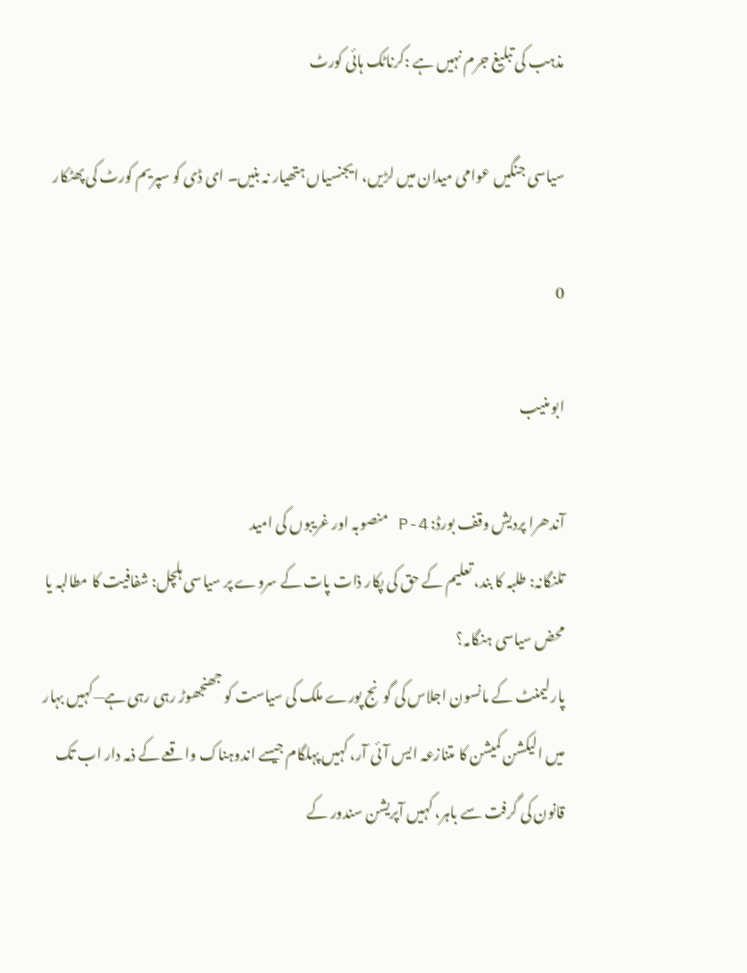مذہب کی تبلیغ جرم نہیں ہے :کرناٹک ہائی کورٹ

سیاسی جنگیں عوامی میدان میں لڑیں، ایجنسیاں ہتھیار نہ بنیں۔ ای ڈی کو سپریم کورٹ کی پھٹکار

0

ابو منیب

آندھرا پردیش وقف بورڈ: P-4 منصوبہ اور غریبوں کی امید
تلنگانہ: طلبہ کا بند، تعلیم کے حق کی پکار ذات پات کے سروے پر سیاسی ہلچل: شفافیت کا مطالبہ یا محض سیاسی ہنگامہ؟
پارلیمنٹ کے مانسون اجلاس کی گونج پورے ملک کی سیاست کو جھنجھوڑ رہی رہی ہے—کہیں بہار میں الیکشن کمیشن کا متنازعہ ایس آئی آر، کہیں پہلگام جیسے اندوہناک واقعے کے ذمہ دار اب تک قانون کی گرفت سے باہر، کہیں آپریشن سندور کے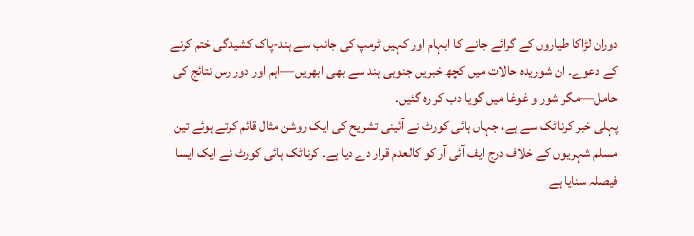دوران لڑاکا طیاروں کے گرائے جانے کا ابہام اور کہیں ٹرمپ کی جانب سے ہند-پاک کشیدگی ختم کرنے کے دعوے۔ ان شوریدہ حالات میں کچھ خبریں جنوبی ہند سے بھی ابھریں—اہم اور دور رس نتائج کی حامل—مگر شور و غوغا میں گویا دب کر رہ گئیں۔
پہلی خبر کرناٹک سے ہے، جہاں ہائی کورٹ نے آئینی تشریح کی ایک روشن مثال قائم کرتے ہوئے تین مسلم شہریوں کے خلاف درج ایف آئی آر کو کالعدم قرار دے دیا ہے۔ کرناٹک ہائی کورٹ نے ایک ایسا فیصلہ سنایا ہے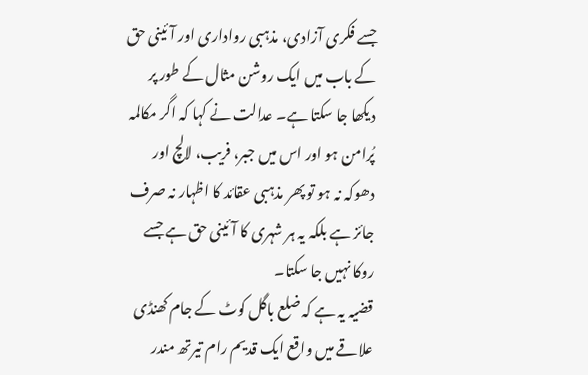جسے فکری آزادی، مذہبی رواداری اور آئینی حق کے باب میں ایک روشن مثال کے طور پر دیکھا جا سکتا ہے۔ عدالت نے کہا کہ اگر مکالمہ پُرامن ہو اور اس میں جبر، فریب، لالچ اور دھوکہ نہ ہو تو پھر مذہبی عقائد کا اظہار نہ صرف جائز ہے بلکہ یہ ہر شہری کا آئینی حق ہے جسے روکا نہیں جا سکتا۔
قضیہ یہ ہے کہ ضلع باگل کوٹ کے جام کھنڈی علاقے میں واقع ایک قدیم رام تیرتھ مندر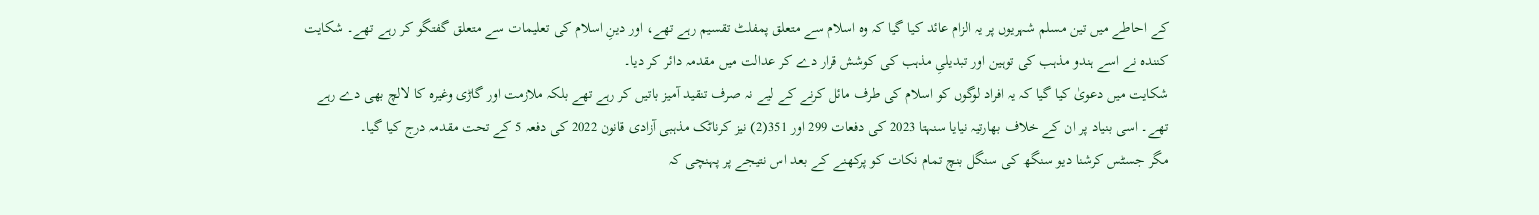کے احاطے میں تین مسلم شہریوں پر یہ الزام عائد کیا گیا کہ وہ اسلام سے متعلق پمفلٹ تقسیم رہے تھے، اور دینِ اسلام کی تعلیمات سے متعلق گفتگو کر رہے تھے۔ شکایت کنندہ نے اسے ہندو مذہب کی توہین اور تبدیلیِ مذہب کی کوشش قرار دے کر عدالت میں مقدمہ دائر کر دیا۔
شکایت میں دعویٰ کیا گیا کہ یہ افراد لوگوں کو اسلام کی طرف مائل کرنے کے لیے نہ صرف تنقید آمیز باتیں کر رہے تھے بلکہ ملازمت اور گاڑی وغیرہ کا لالچ بھی دے رہے تھے۔ اسی بنیاد پر ان کے خلاف بھارتیہ نیایا سنہتا 2023 کی دفعات 299 اور 351(2) نیز کرناٹک مذہبی آزادی قانون 2022 کی دفعہ 5 کے تحت مقدمہ درج کیا گیا۔
مگر جسٹس کرشنا دیو سنگھ کی سنگل بنچ تمام نکات کو پرکھنے کے بعد اس نتیجے پر پہنچی کہ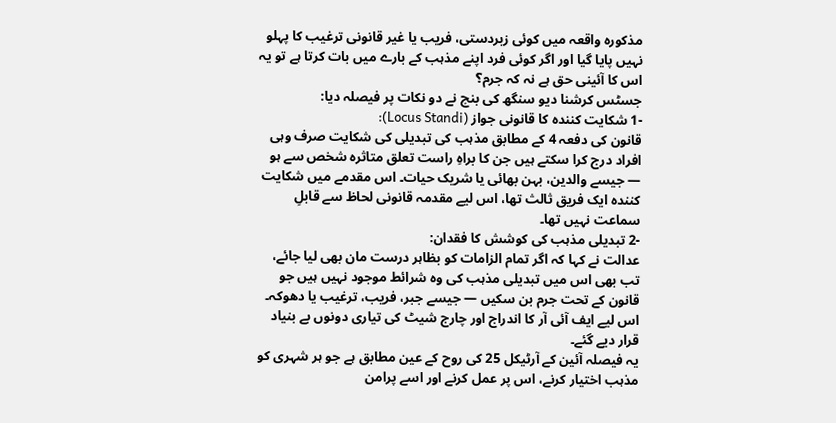مذکورہ واقعہ میں کوئی زبردستی، فریب یا غیر قانونی ترغیب کا پہلو نہیں پایا گیا اور اگر کوئی فرد اپنے مذہب کے بارے میں بات کرتا ہے تو یہ اس کا آئینی حق ہے نہ کہ جرم؟
جسٹس کرشنا دیو سنگھ کی بنچ نے دو نکات پر فیصلہ دیا:
-1 شکایت کنندہ کا قانونی جواز (Locus Standi):
قانون کی دفعہ 4 کے مطابق مذہب کی تبدیلی کی شکایت صرف وہی افراد درج کرا سکتے ہیں جن کا براہِ راست تعلق متاثرہ شخص سے ہو — جیسے والدین، بہن بھائی یا شریک حیات۔ اس مقدمے میں شکایت کنندہ ایک فریق ثالث تھا، اس لیے مقدمہ قانونی لحاظ سے قابلِ سماعت نہیں تھا۔
-2 تبدیلی مذہب کی کوشش کا فقدان:
عدالت نے کہا کہ اگر تمام الزامات کو بظاہر درست مان بھی لیا جائے، تب بھی اس میں تبدیلی مذہب کی وہ شرائط موجود نہیں ہیں جو قانون کے تحت جرم بن سکیں — جیسے جبر، فریب، ترغیب یا دھوکہ۔ اس لیے ایف آئی آر کا اندراج اور چارج شیٹ کی تیاری دونوں بے بنیاد قرار دیے گئے۔
یہ فیصلہ آئین کے آرٹیکل 25 کی روح کے عین مطابق ہے جو ہر شہری کو مذہب اختیار کرنے، اس پر عمل کرنے اور اسے پرامن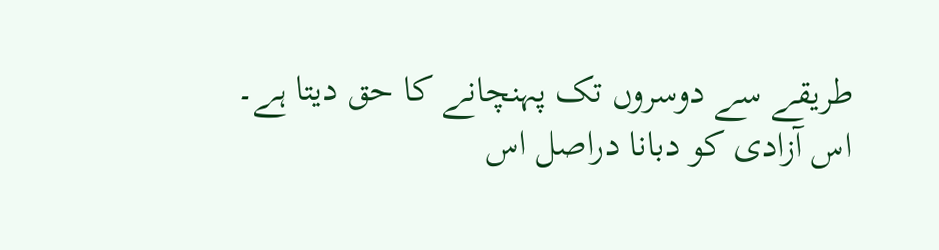طریقے سے دوسروں تک پہنچانے کا حق دیتا ہے۔ اس آزادی کو دبانا دراصل اس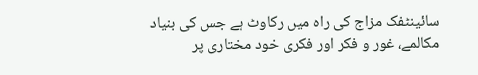سائینٹفک مزاج کی راہ میں رکاوٹ ہے جس کی بنیاد مکالمے، غور و فکر اور فکری خود مختاری پر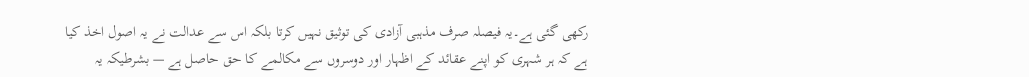رکھی گئی ہے۔یہ فیصلہ صرف مذہبی آزادی کی توثیق نہیں کرتا بلکہ اس سے عدالت نے یہ اصول اخذ کیا ہے کہ ہر شہری کو اپنے عقائد کے اظہار اور دوسروں سے مکالمے کا حق حاصل ہے — بشرطیکہ یہ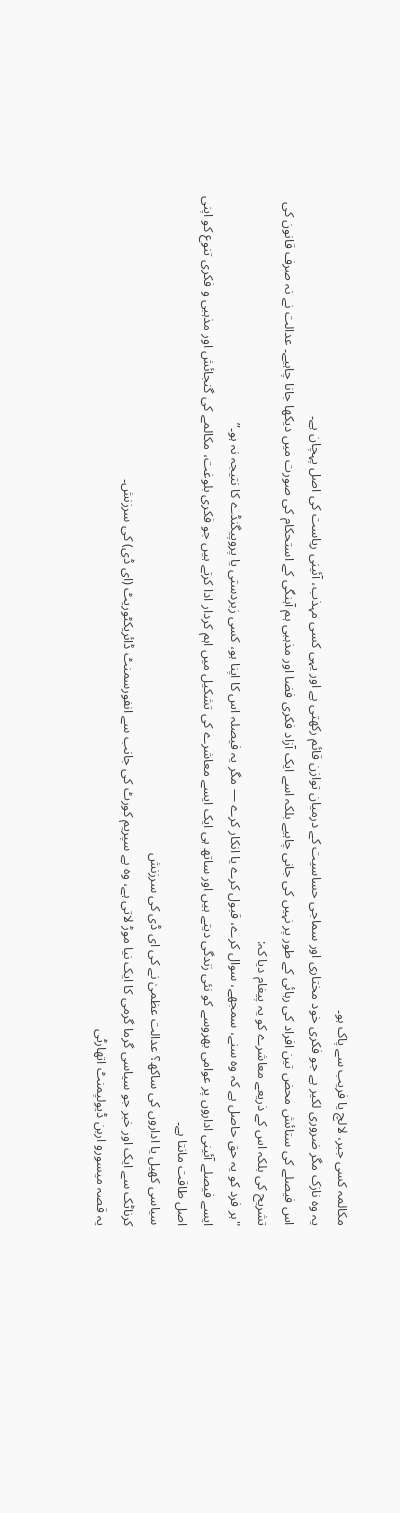مکالمہ کسی جبر، لالچ یا فریب سے پاک ہو۔
یہ وہ نازک مگر ضروری لکیر ہے جو فکری خود مختاری اور سماجی حساسیت کے درمیان توازن قائم رکھتی ہے اور یہی کسی مہذب، آئینی ریاست کی اصل پہچان ہے۔
اس فیصلے کی ستائش محض تین افراد کی رہائی کے طور پر نہیں کی جانی چاہیے بلکہ اسے ایک آزاد فکری فضا اور مذہبی ہم آہنگی کے استحکام کی صورت میں دیکھا جانا چاہیے۔ عدالت نے نہ صرف قانون کی تشریح کی بلکہ اس کے ذریعے معاشرے کو یہ پیغام دیا کہ:
"ہر فرد کو یہ حق حاصل ہے کہ وہ سنے، سمجھے، سوال کرے، قبول کرے یا انکار کرے — مگر یہ فیصلہ اس کا اپنا ہو، کسی زبردستی یا پروپیگنڈے کا نتیجہ نہ ہو۔”
ایسے فیصلے آئینی اداروں پر عوامی بھروسے کو نئی زندگی دیتے ہیں اور ساتھ ہی ایک ایسے معاشرے کی تشکیل میں اہم کردار ادا کرتے ہیں جو فکری بلوغت، مکالمے کی گنجائش اور مذہبی و فکری تنوع کو اپنی اصل طاقت مانتا ہے۔
سیاسی کھیل یا اداروں کی ساکھ؟ عدالت عظمیٰ نے کی ای ڈی کی سرزنش
کرناٹک سے ایک اور خبر جو سیاسی گرما گرمی کا ایک نیا موڑ لاتی ہے، وہ ہے سپریم کورٹ کی جانب سے انفورسمنٹ ڈائریکٹوریٹ (ای ڈی) کی سرزنش۔
یہ قصہ میسورو اربن ڈیولپمنٹ اتھارٹی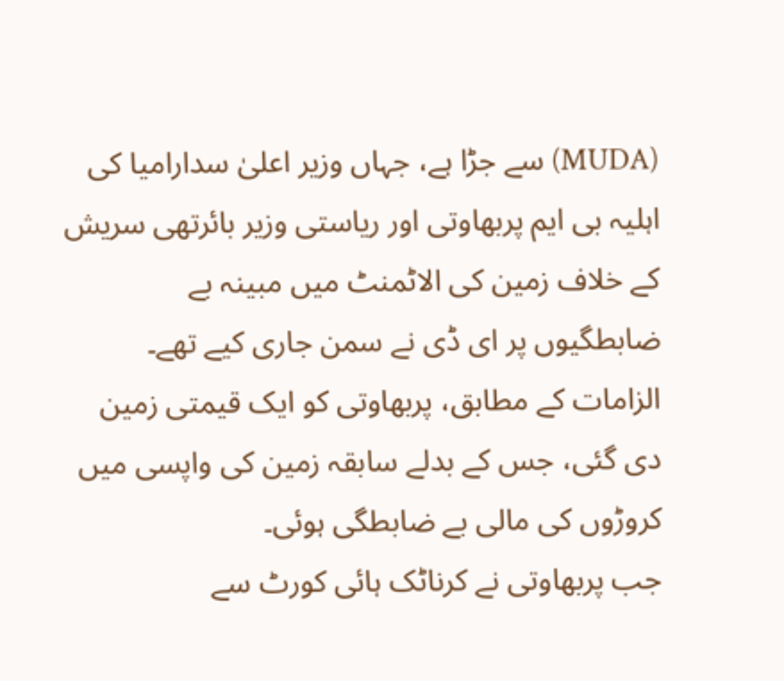(MUDA) سے جڑا ہے، جہاں وزیر اعلیٰ سدارامیا کی اہلیہ بی ایم پربھاوتی اور ریاستی وزیر بائرتھی سریش کے خلاف زمین کی الاٹمنٹ میں مبینہ بے ضابطگیوں پر ای ڈی نے سمن جاری کیے تھے۔ الزامات کے مطابق، پربھاوتی کو ایک قیمتی زمین دی گئی، جس کے بدلے سابقہ زمین کی واپسی میں کروڑوں کی مالی بے ضابطگی ہوئی۔
جب پربھاوتی نے کرناٹک ہائی کورٹ سے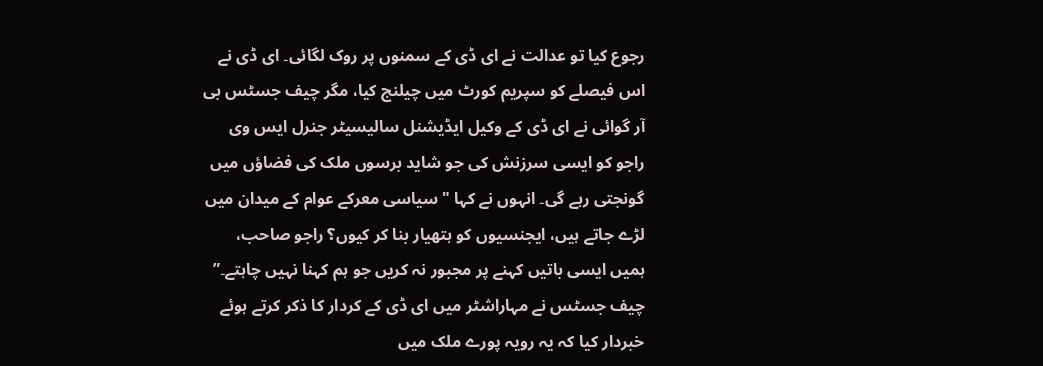رجوع کیا تو عدالت نے ای ڈی کے سمنوں پر روک لگائی۔ ای ڈی نے اس فیصلے کو سپریم کورٹ میں چیلنج کیا، مگر چیف جسٹس بی آر گوائی نے ای ڈی کے وکیل ایڈیشنل سالیسیٹر جنرل ایس وی راجو کو ایسی سرزنش کی جو شاید برسوں ملک کی فضاؤں میں گونجتی رہے گی۔ انہوں نے کہا "سیاسی معرکے عوام کے میدان میں لڑے جاتے ہیں، ایجنسیوں کو ہتھیار بنا کر کیوں؟ راجو صاحب، ہمیں ایسی باتیں کہنے پر مجبور نہ کریں جو ہم کہنا نہیں چاہتے۔” چیف جسٹس نے مہاراشٹر میں ای ڈی کے کردار کا ذکر کرتے ہوئے خبردار کیا کہ یہ رویہ پورے ملک میں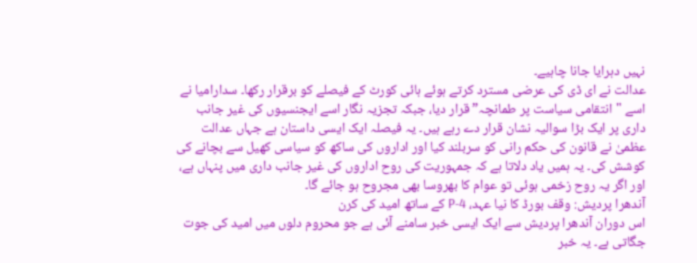نہیں دہرایا جانا چاہیے۔
عدالت نے ای ڈی کی عرضی مسترد کرتے ہوئے ہائی کورٹ کے فیصلے کو برقرار رکھا۔ سدارامیا نے اسے "انتقامی سیاست پر طمانچہ” قرار دیا، جبکہ تجزیہ نگار اسے ایجنسیوں کی غیر جانب داری پر ایک بڑا سوالیہ نشان قرار دے رہے ہیں۔ یہ فیصلہ ایک ایسی داستان ہے جہاں عدالت عظمیٰ نے قانون کی حکم رانی کو سربلند کیا اور اداروں کی ساکھ کو سیاسی کھیل سے بچانے کی کوشش کی۔ یہ ہمیں یاد دلاتا ہے کہ جمہوریت کی روح اداروں کی غیر جانب داری میں پنہاں ہے، اور اگر یہ روح زخمی ہوئی تو عوام کا بھروسا بھی مجروح ہو جائے گا۔
آندھرا پردیش: وقف بورڈ کا نیا عہد، P-4 کے ساتھ امید کی کرن
اس دوران آندھرا پردیش سے ایک ایسی خبر سامنے آئی ہے جو محروم دلوں میں امید کی جوت جگاتی ہے۔ یہ خبر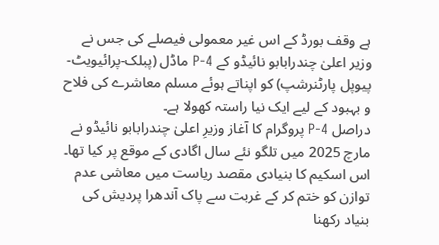ہے وقف بورڈ کے اس غیر معمولی فیصلے کی جس نے وزیر اعلیٰ چندرابابو نائیڈو کے P-4 ماڈل (پبلک-پرائیویٹ-پیوپل پارٹنرشپ) کو اپناتے ہوئے مسلم معاشرے کی فلاح و بہبود کے لیے ایک نیا راستہ کھولا ہے۔
دراصل P-4 پروگرام کا آغاز وزیرِ اعلیٰ چندرابابو نائیڈو نے مارچ 2025 میں تلگو نئے سال اگادی کے موقع پر کیا تھا۔ اس اسکیم کا بنیادی مقصد ریاست میں معاشی عدم توازن کو ختم کر کے غربت سے پاک آندھرا پردیش کی بنیاد رکھنا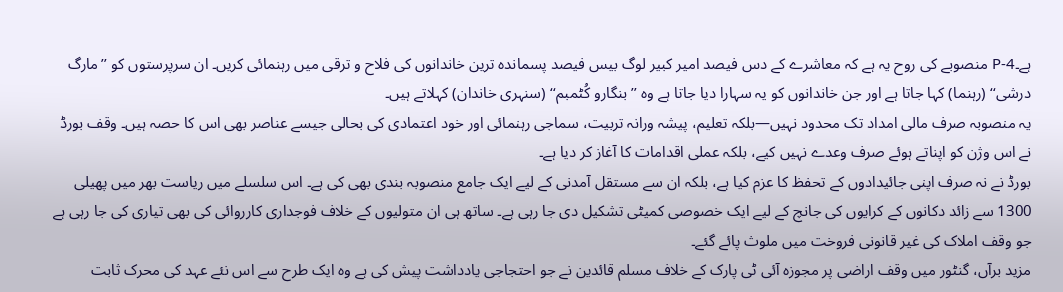ہے۔P-4 منصوبے کی روح یہ ہے کہ معاشرے کے دس فیصد امیر کبیر لوگ بیس فیصد پسماندہ ترین خاندانوں کی فلاح و ترقی میں رہنمائی کریں۔ ان سرپرستوں کو ’’مارگ درشی‘‘ (رہنما) کہا جاتا ہے اور جن خاندانوں کو یہ سہارا دیا جاتا ہے وہ ’’بنگارو کُٹمبم‘‘ (سنہری خاندان) کہلاتے ہیں۔
یہ منصوبہ صرف مالی امداد تک محدود نہیں—بلکہ تعلیم، پیشہ ورانہ تربیت، سماجی رہنمائی اور خود اعتمادی کی بحالی جیسے عناصر بھی اس کا حصہ ہیں۔ وقف بورڈ نے اس وژن کو اپناتے ہوئے صرف وعدے نہیں کیے، بلکہ عملی اقدامات کا آغاز کر دیا ہے۔
بورڈ نے نہ صرف اپنی جائیدادوں کے تحفظ کا عزم کیا ہے، بلکہ ان سے مستقل آمدنی کے لیے ایک جامع منصوبہ بندی بھی کی ہے۔ اس سلسلے میں ریاست بھر میں پھیلی 1300 سے زائد دکانوں کے کرایوں کی جانچ کے لیے ایک خصوصی کمیٹی تشکیل دی جا رہی ہے۔ ساتھ ہی ان متولیوں کے خلاف فوجداری کارروائی کی بھی تیاری کی جا رہی ہے جو وقف املاک کی غیر قانونی فروخت میں ملوث پائے گئے۔
مزید برآں، گنٹور میں وقف اراضی پر مجوزہ آئی ٹی پارک کے خلاف مسلم قائدین نے جو احتجاجی یادداشت پیش کی ہے وہ ایک طرح سے اس نئے عہد کی محرک ثابت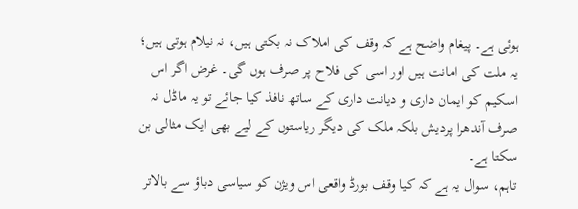ہوئی ہے۔ پیغام واضح ہے کہ وقف کی املاک نہ بکتی ہیں، نہ نیلام ہوتی ہیں؛ یہ ملت کی امانت ہیں اور اسی کی فلاح پر صرف ہوں گی۔ غرض اگر اس اسکیم کو ایمان داری و دیانت داری کے ساتھ نافذ کیا جائے تو یہ ماڈل نہ صرف آندھرا پردیش بلکہ ملک کی دیگر ریاستوں کے لیے بھی ایک مثالی بن سکتا ہے۔
تاہم، سوال یہ ہے کہ کیا وقف بورڈ واقعی اس ویژن کو سیاسی دباؤ سے بالاتر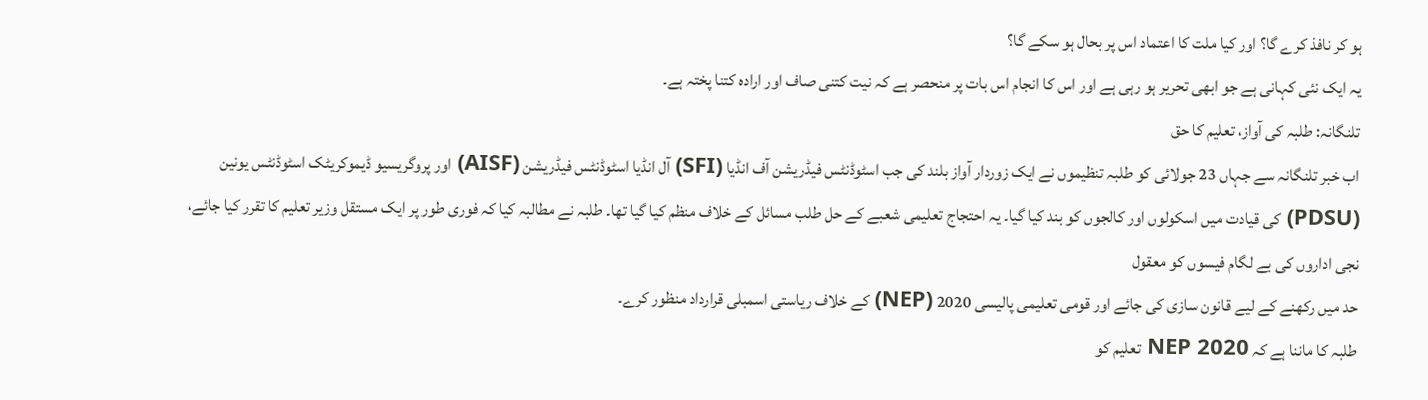ہو کر نافذ کرے گا؟ اور کیا ملت کا اعتماد اس پر بحال ہو سکے گا؟
یہ ایک نئی کہانی ہے جو ابھی تحریر ہو رہی ہے اور اس کا انجام اس بات پر منحصر ہے کہ نیت کتنی صاف اور ارادہ کتنا پختہ ہے۔
تلنگانہ: طلبہ کی آواز، تعلیم کا حق
اب خبر تلنگانہ سے جہاں 23 جولائی کو طلبہ تنظیموں نے ایک زوردار آواز بلند کی جب اسٹوڈنٹس فیڈریشن آف انڈیا (SFI) آل انڈیا اسٹوڈنٹس فیڈریشن (AISF) اور پروگریسیو ڈیموکریٹک اسٹوڈنٹس یونین (PDSU) کی قیادت میں اسکولوں اور کالجوں کو بند کیا گیا۔ یہ احتجاج تعلیمی شعبے کے حل طلب مسائل کے خلاف منظم کیا گیا تھا۔ طلبہ نے مطالبہ کیا کہ فوری طور پر ایک مستقل وزیر تعلیم کا تقرر کیا جائے، نجی اداروں کی بے لگام فیسوں کو معقول
حد میں رکھنے کے لیے قانون سازی کی جائے اور قومی تعلیمی پالیسی 2020 (NEP) کے خلاف ریاستی اسمبلی قرارداد منظور کرے۔
طلبہ کا ماننا ہے کہ NEP 2020 تعلیم کو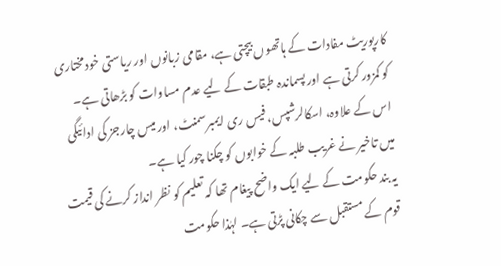کارپوریٹ مفادات کے ہاتھوں بیچتی ہے، مقامی زبانوں اور ریاستی خودمختاری کو کمزور کرتی ہے اور پسماندہ طبقات کے لیے عدم مساوات کو بڑھاتی ہے۔ اس کے علاوہ، اسکالرشپس، فیس ری ایمبرسمنٹ، اور میس چارجز کی ادائیگی میں تاخیر نے غریب طلبہ کے خوابوں کو چکنا چور کیا ہے۔
یہ بند حکومت کے لیے ایک واضح پیغام تھا کہ تعلیم کو نظر انداز کرنے کی قیمت قوم کے مستقبل سے چکانی پڑتی ہے۔ لہٰذا حکومت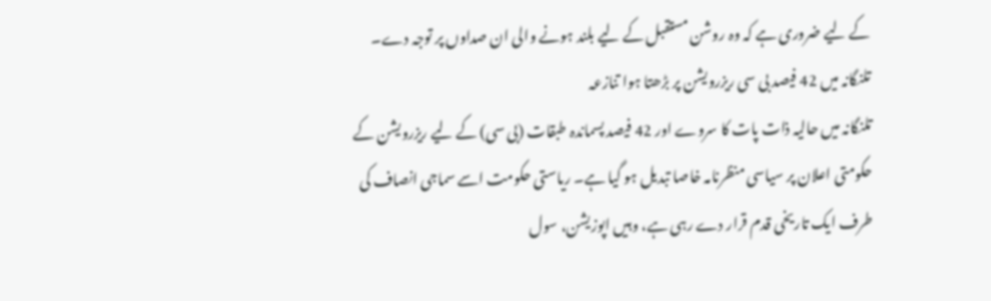کے لیے ضروری ہے کہ وہ روشن مستقبل کے لیے بلند ہونے والی ان صداوں پر توجہ دے۔
تلنگانہ میں 42 فیصد بی سی ریزرویشن پر بڑھتا ہوا تنازعہ
تلنگانہ میں حالیہ ذات پات کا سروے اور 42 فیصد پسماندہ طبقات (بی سی) کے لیے ریزرویشن کے حکومتی اعلان پر سیاسی منظرنامہ خاصا تبدیل ہو گیا ہے۔ ریاستی حکومت اسے سماجی انصاف کی طرف ایک تاریخی قدم قرار دے رہی ہے، وہیں اپوزیشن، سول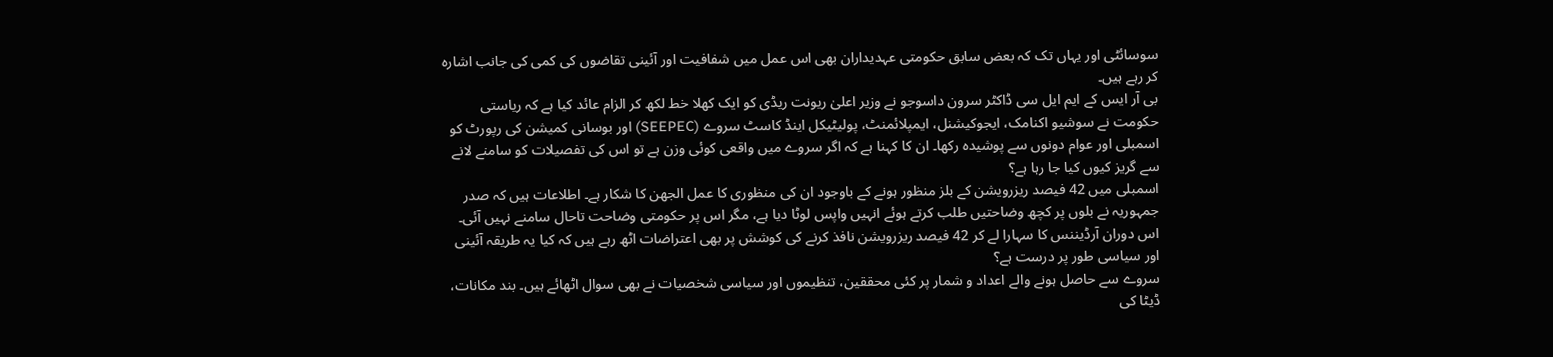سوسائٹی اور یہاں تک کہ بعض سابق حکومتی عہدیداران بھی اس عمل میں شفافیت اور آئینی تقاضوں کی کمی کی جانب اشارہ کر رہے ہیں۔
بی آر ایس کے ایم ایل سی ڈاکٹر سرون داسوجو نے وزیر اعلیٰ ریونت ریڈی کو ایک کھلا خط لکھ کر الزام عائد کیا ہے کہ ریاستی حکومت نے سوشیو اکنامک، ایجوکیشنل، ایمپلائمنٹ، پولیٹیکل اینڈ کاسٹ سروے (SEEPEC) اور بوسانی کمیشن کی رپورٹ کو اسمبلی اور عوام دونوں سے پوشیدہ رکھا۔ ان کا کہنا ہے کہ اگر سروے میں واقعی کوئی وزن ہے تو اس کی تفصیلات کو سامنے لانے سے گریز کیوں کیا جا رہا ہے؟
اسمبلی میں 42 فیصد ریزرویشن کے بلز منظور ہونے کے باوجود ان کی منظوری کا عمل الجھن کا شکار ہے۔ اطلاعات ہیں کہ صدر جمہوریہ نے بلوں پر کچھ وضاحتیں طلب کرتے ہوئے انہیں واپس لوٹا دیا ہے، مگر اس پر حکومتی وضاحت تاحال سامنے نہیں آئی۔ اس دوران آرڈیننس کا سہارا لے کر 42 فیصد ریزرویشن نافذ کرنے کی کوشش پر بھی اعتراضات اٹھ رہے ہیں کہ کیا یہ طریقہ آئینی اور سیاسی طور پر درست ہے؟
سروے سے حاصل ہونے والے اعداد و شمار پر کئی محققین، تنظیموں اور سیاسی شخصیات نے بھی سوال اٹھائے ہیں۔ بند مکانات، ڈیٹا کی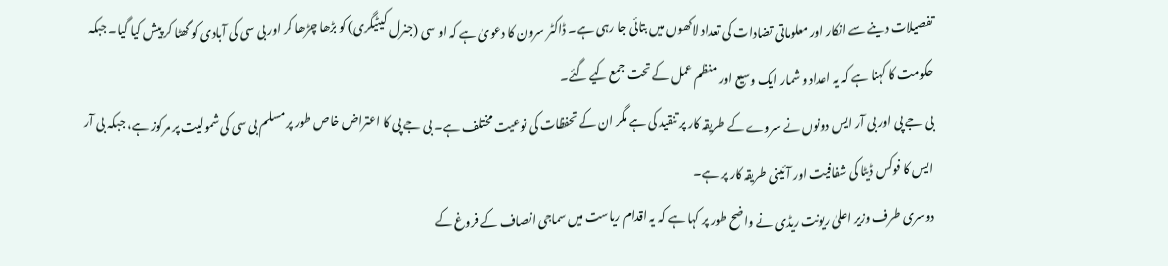تفصیلات دینے سے انکار اور معلوماتی تضادات کی تعداد لاکھوں میں بتائی جا رہی ہے۔ ڈاکٹر سرون کا دعویٰ ہے کہ او سی (جنرل کیٹیگری) کو بڑھا چڑھا کر اور بی سی کی آبادی کو گھٹا کر پیش کیا گیا۔ جبکہ حکومت کا کہنا ہے کہ یہ اعداد و شمار ایک وسیع اور منظم عمل کے تحت جمع کیے گئے۔
بی جے پی اور بی آر ایس دونوں نے سروے کے طریقہ کار پر تنقید کی ہے مگر ان کے تحفظات کی نوعیت مختلف ہے۔ بی جے پی کا اعتراض خاص طور پر مسلم بی سی کی شمولیت پر مرکوز ہے، جبکہ بی آر ایس کا فوکس ڈیٹا کی شفافیت اور آئینی طریقہ کار پر ہے۔
دوسری طرف وزیر اعلیٰ ریونت ریڈی نے واضح طور پر کہا ہے کہ یہ اقدام ریاست میں سماجی انصاف کے فروغ کے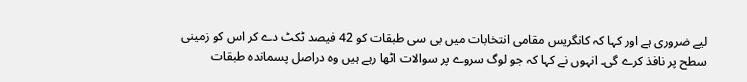لیے ضروری ہے اور کہا کہ کانگریس مقامی انتخابات میں بی سی طبقات کو 42 فیصد ٹکٹ دے کر اس کو زمینی سطح پر نافذ کرے گی۔ انہوں نے کہا کہ جو لوگ سروے پر سوالات اٹھا رہے ہیں وہ دراصل پسماندہ طبقات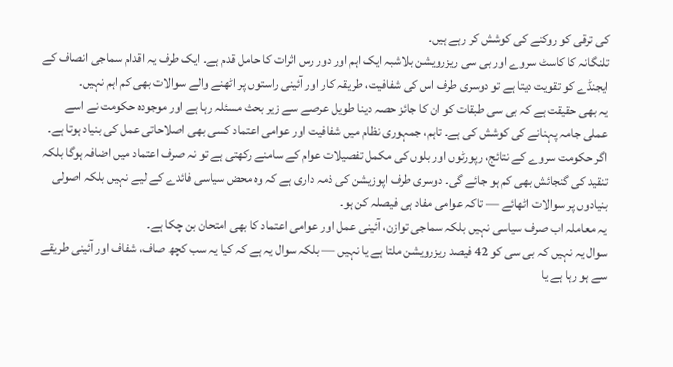کی ترقی کو روکنے کی کوشش کر رہے ہیں۔
تلنگانہ کا کاسٹ سروے اور بی سی ریزرویشن بلاشبہ ایک اہم اور دور رس اثرات کا حامل قدم ہے۔ ایک طرف یہ اقدام سماجی انصاف کے ایجنڈے کو تقویت دیتا ہے تو دوسری طرف اس کی شفافیت، طریقہ کار اور آئینی راستوں پر اٹھنے والے سوالات بھی کم اہم نہیں۔
یہ بھی حقیقت ہے کہ بی سی طبقات کو ان کا جائز حصہ دینا طویل عرصے سے زیر بحث مسئلہ رہا ہے اور موجودہ حکومت نے اسے عملی جامہ پہنانے کی کوشش کی ہے۔ تاہم، جمہوری نظام میں شفافیت اور عوامی اعتماد کسی بھی اصلاحاتی عمل کی بنیاد ہوتا ہے۔
اگر حکومت سروے کے نتائج، رپورٹوں اور بلوں کی مکمل تفصیلات عوام کے سامنے رکھتی ہے تو نہ صرف اعتماد میں اضافہ ہوگا بلکہ تنقید کی گنجائش بھی کم ہو جائے گی۔ دوسری طرف اپوزیشن کی ذمہ داری ہے کہ وہ محض سیاسی فائدے کے لیے نہیں بلکہ اصولی بنیادوں پر سوالات اٹھائے — تاکہ عوامی مفاد ہی فیصلہ کن ہو۔
یہ معاملہ اب صرف سیاسی نہیں بلکہ سماجی توازن، آئینی عمل اور عوامی اعتماد کا بھی امتحان بن چکا ہے۔
سوال یہ نہیں کہ بی سی کو 42 فیصد ریزرویشن ملتا ہے یا نہیں — بلکہ سوال یہ ہے کہ کیا یہ سب کچھ صاف، شفاف اور آئینی طریقے سے ہو رہا ہے یا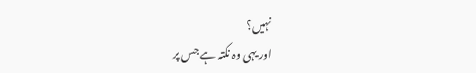نہیں؟
اور یہی وہ نکتہ ہے جس پر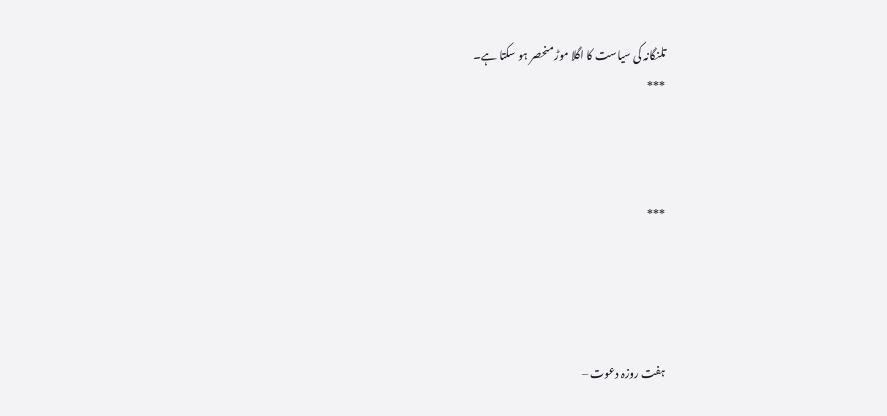تلنگانہ کی سیاست کا اگلا موڑ منحصر ہو سکتا ہے۔
***



***




ہفت روزہ دعوت –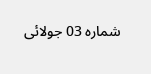شمارہ 03 جولائی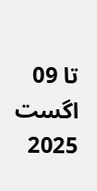تا 09 اگست 2025